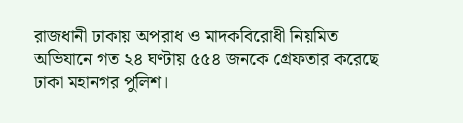রাজধানী ঢাকায় অপরাধ ও মাদকবিরোধী নিয়মিত অভিযানে গত ২৪ ঘণ্টায় ৫৫৪ জনকে গ্রেফতার করেছে ঢাকা মহানগর পুলিশ।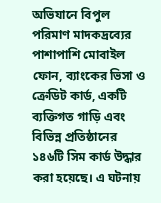অভিযানে বিপুল পরিমাণ মাদকদ্রব্যের পাশাপাশি মোবাইল ফোন, ব্যাংকের ভিসা ও ক্রেডিট কার্ড, একটি ব্যক্তিগত গাড়ি এবং বিভিন্ন প্রতিষ্ঠানের ১৪৬টি সিম কার্ড উদ্ধার করা হয়েছে। এ ঘটনায়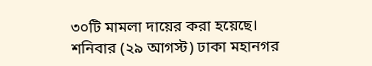৩০টি মামলা দায়ের করা হয়েছে।
শনিবার (২৯ আগস্ট) ঢাকা মহানগর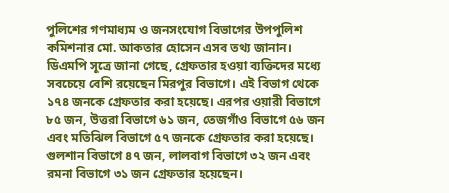পুলিশের গণমাধ্যম ও জনসংযোগ বিভাগের উপপুলিশ কমিশনার মো. আকতার হোসেন এসব তথ্য জানান।
ডিএমপি সূত্রে জানা গেছে, গ্রেফতার হওয়া ব্যক্তিদের মধ্যে সবচেয়ে বেশি রয়েছেন মিরপুর বিভাগে। এই বিভাগ থেকে ১৭৪ জনকে গ্রেফতার করা হয়েছে। এরপর ওয়ারী বিভাগে ৮৫ জন, উত্তরা বিভাগে ৬১ জন, তেজগাঁও বিভাগে ৫৬ জন এবং মতিঝিল বিভাগে ৫৭ জনকে গ্রেফতার করা হয়েছে। গুলশান বিভাগে ৪৭ জন, লালবাগ বিভাগে ৩২ জন এবং রমনা বিভাগে ৩১ জন গ্রেফতার হয়েছেন।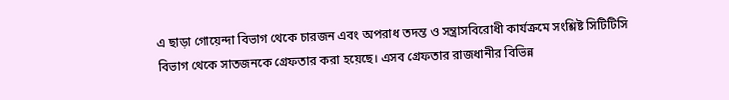এ ছাড়া গোয়েন্দা বিভাগ থেকে চারজন এবং অপরাধ তদন্ত ও সন্ত্রাসবিরোধী কার্যক্রমে সংশ্লিষ্ট সিটিটিসি বিভাগ থেকে সাতজনকে গ্রেফতার করা হয়েছে। এসব গ্রেফতার রাজধানীর বিভিন্ন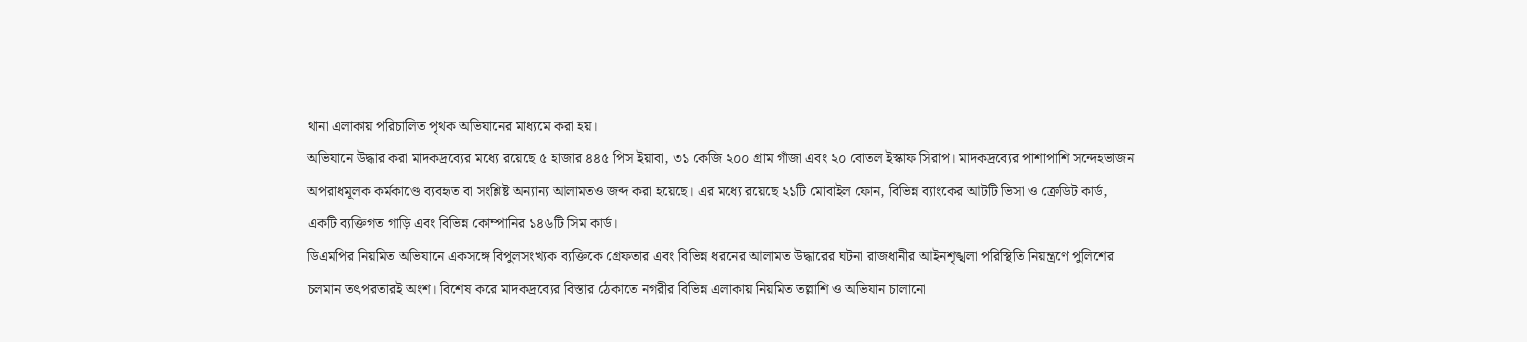থানা এলাকায় পরিচালিত পৃথক অভিযানের মাধ্যমে করা হয়।
অভিযানে উদ্ধার করা মাদকদ্রব্যের মধ্যে রয়েছে ৫ হাজার ৪৪৫ পিস ইয়াবা, ৩১ কেজি ২০০ গ্রাম গাঁজা এবং ২০ বোতল ইস্কাফ সিরাপ। মাদকদ্রব্যের পাশাপাশি সন্দেহভাজন অপরাধমূলক কর্মকাণ্ডে ব্যবহৃত বা সংশ্লিষ্ট অন্যান্য আলামতও জব্দ করা হয়েছে। এর মধ্যে রয়েছে ২১টি মোবাইল ফোন, বিভিন্ন ব্যাংকের আটটি ভিসা ও ক্রেডিট কার্ড, একটি ব্যক্তিগত গাড়ি এবং বিভিন্ন কোম্পানির ১৪৬টি সিম কার্ড।
ডিএমপির নিয়মিত অভিযানে একসঙ্গে বিপুলসংখ্যক ব্যক্তিকে গ্রেফতার এবং বিভিন্ন ধরনের আলামত উদ্ধারের ঘটনা রাজধানীর আইনশৃঙ্খলা পরিস্থিতি নিয়ন্ত্রণে পুলিশের চলমান তৎপরতারই অংশ। বিশেষ করে মাদকদ্রব্যের বিস্তার ঠেকাতে নগরীর বিভিন্ন এলাকায় নিয়মিত তল্লাশি ও অভিযান চালানো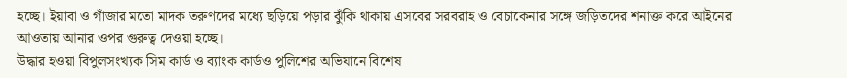হচ্ছে। ইয়াবা ও গাঁজার মতো মাদক তরুণদের মধ্যে ছড়িয়ে পড়ার ঝুঁকি থাকায় এসবের সরবরাহ ও বেচাকেনার সঙ্গে জড়িতদের শনাক্ত করে আইনের আওতায় আনার ওপর গুরুত্ব দেওয়া হচ্ছে।
উদ্ধার হওয়া বিপুলসংখ্যক সিম কার্ড ও ব্যাংক কার্ডও পুলিশের অভিযানে বিশেষ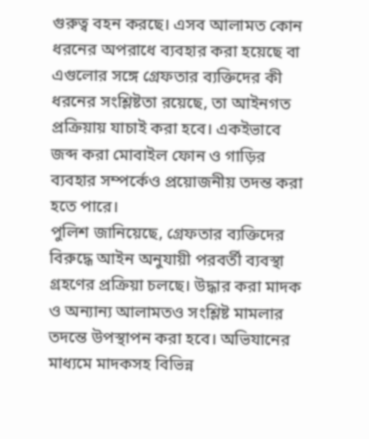গুরুত্ব বহন করছে। এসব আলামত কোন ধরনের অপরাধে ব্যবহার করা হয়েছে বা এগুলোর সঙ্গে গ্রেফতার ব্যক্তিদের কী ধরনের সংশ্লিষ্টতা রয়েছে, তা আইনগত প্রক্রিয়ায় যাচাই করা হবে। একইভাবে জব্দ করা মোবাইল ফোন ও গাড়ির ব্যবহার সম্পর্কেও প্রয়োজনীয় তদন্ত করা হতে পারে।
পুলিশ জানিয়েছে, গ্রেফতার ব্যক্তিদের বিরুদ্ধে আইন অনুযায়ী পরবর্তী ব্যবস্থা গ্রহণের প্রক্রিয়া চলছে। উদ্ধার করা মাদক ও অন্যান্য আলামতও সংশ্লিষ্ট মামলার তদন্তে উপস্থাপন করা হবে। অভিযানের মাধ্যমে মাদকসহ বিভিন্ন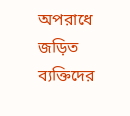অপরাধে জড়িত ব্যক্তিদের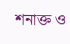শনাক্ত ও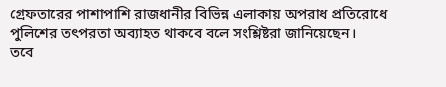গ্রেফতারের পাশাপাশি রাজধানীর বিভিন্ন এলাকায় অপরাধ প্রতিরোধে পুলিশের তৎপরতা অব্যাহত থাকবে বলে সংশ্লিষ্টরা জানিয়েছেন।
তবে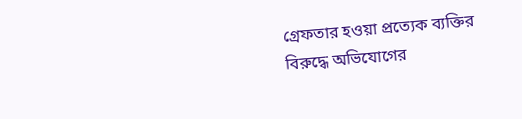গ্রেফতার হওয়া প্রত্যেক ব্যক্তির বিরুদ্ধে অভিযোগের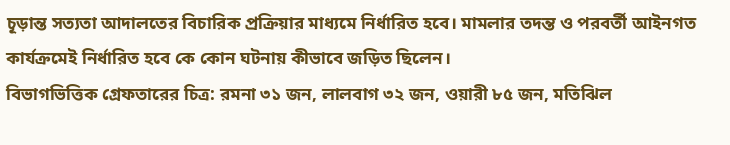চূড়ান্ত সত্যতা আদালতের বিচারিক প্রক্রিয়ার মাধ্যমে নির্ধারিত হবে। মামলার তদন্ত ও পরবর্তী আইনগত কার্যক্রমেই নির্ধারিত হবে কে কোন ঘটনায় কীভাবে জড়িত ছিলেন।
বিভাগভিত্তিক গ্রেফতারের চিত্র: রমনা ৩১ জন, লালবাগ ৩২ জন, ওয়ারী ৮৫ জন, মতিঝিল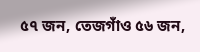৫৭ জন, তেজগাঁও ৫৬ জন,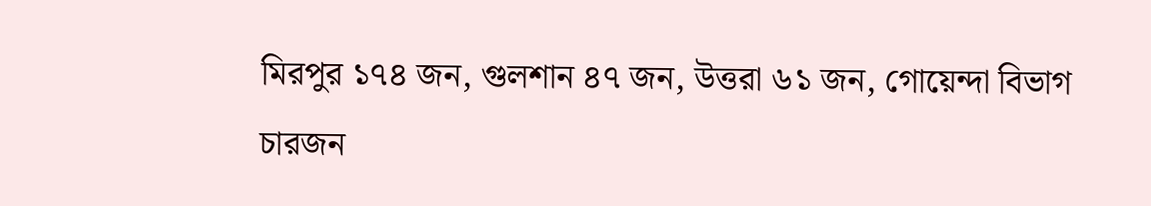মিরপুর ১৭৪ জন, গুলশান ৪৭ জন, উত্তরা ৬১ জন, গোয়েন্দা বিভাগ চারজন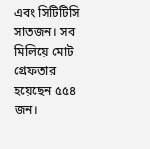এবং সিটিটিসি সাতজন। সব মিলিয়ে মোট গ্রেফতার হয়েছেন ৫৫৪ জন।